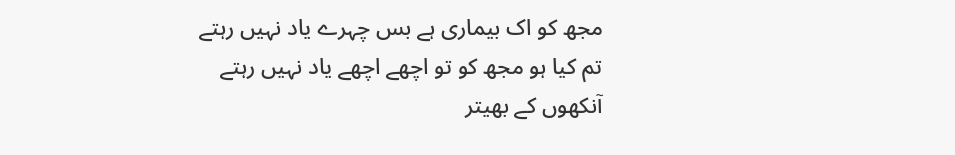مجھ کو اک بیماری ہے بس چہرے یاد نہیں رہتے
تم کیا ہو مجھ کو تو اچھے اچھے یاد نہیں رہتے
آنکھوں کے بھیتر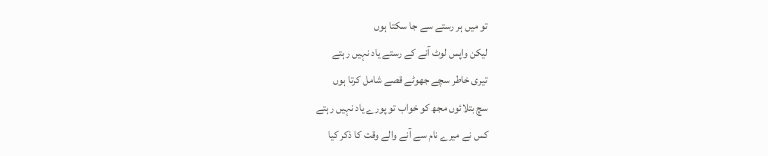تو میں ہر رستے سے جا سکتا ہوں
لیکن واپس لوٹ آنے کے رستے یاد نہیں رہتے
تیری خاطر سچے جھوٹے قصے شامل کرتا ہوں
سچ بتلائوں مجھ کو خواب تو پورے یاد نہیں رہتے
کس نے میرے نام سے آنے والے وقت کا ذکر کیا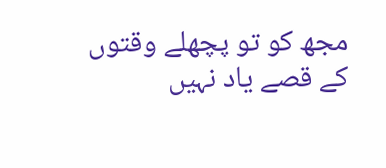مجھ کو تو پچھلے وقتوں کے قصے یاد نہیں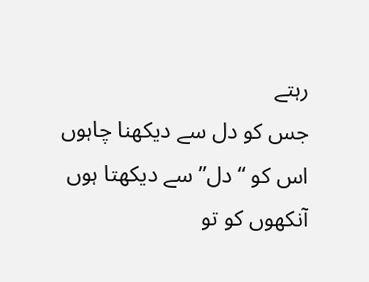رہتے
جس کو دل سے دیکھنا چاہوں اس کو “دل” سے دیکھتا ہوں
آنکھوں کو تو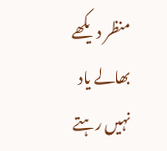منظر دیکھے بھالے یاد نہیں رہتے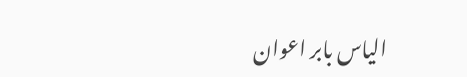الیاس بابر اعوان